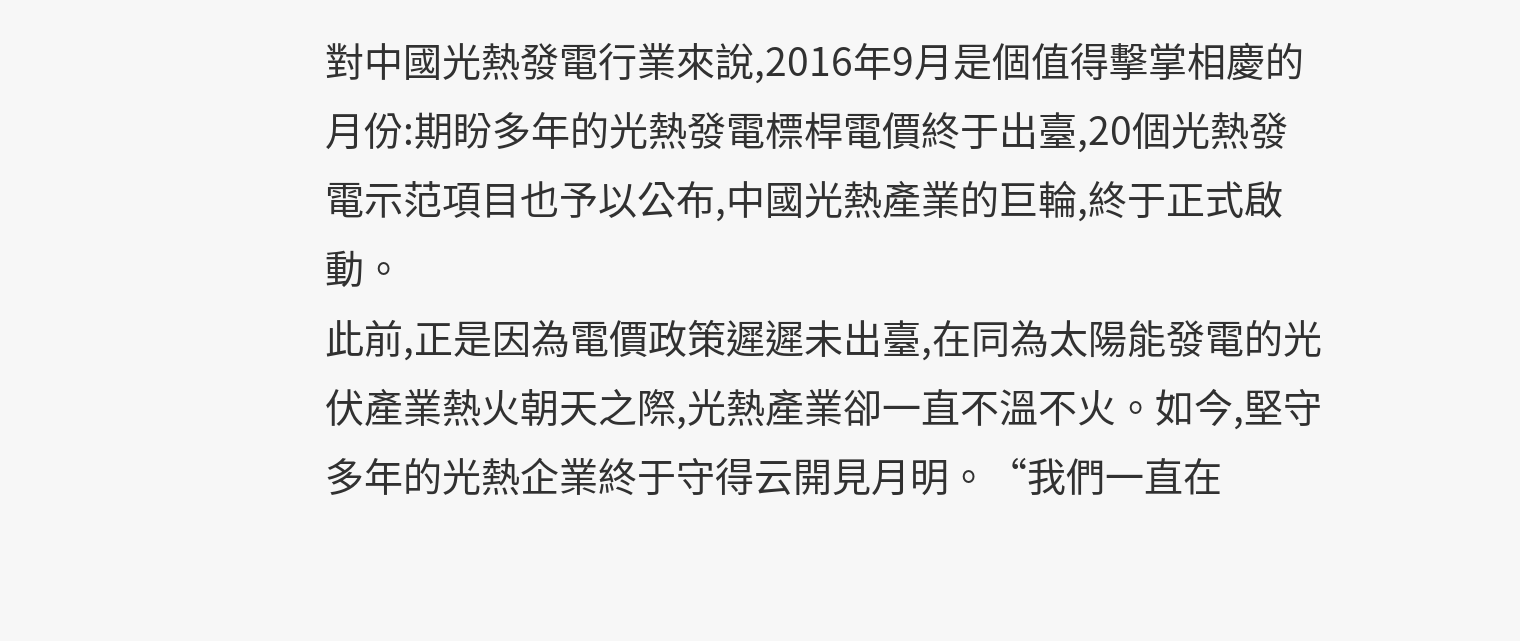對中國光熱發電行業來說,2016年9月是個值得擊掌相慶的月份:期盼多年的光熱發電標桿電價終于出臺,20個光熱發電示范項目也予以公布,中國光熱產業的巨輪,終于正式啟動。
此前,正是因為電價政策遲遲未出臺,在同為太陽能發電的光伏產業熱火朝天之際,光熱產業卻一直不溫不火。如今,堅守多年的光熱企業終于守得云開見月明。“我們一直在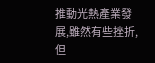推動光熱產業發展,雖然有些挫折,但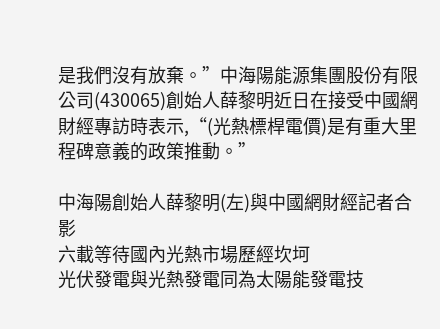是我們沒有放棄。”中海陽能源集團股份有限公司(430065)創始人薛黎明近日在接受中國網財經專訪時表示,“(光熱標桿電價)是有重大里程碑意義的政策推動。”

中海陽創始人薛黎明(左)與中國網財經記者合影
六載等待國內光熱市場歷經坎坷
光伏發電與光熱發電同為太陽能發電技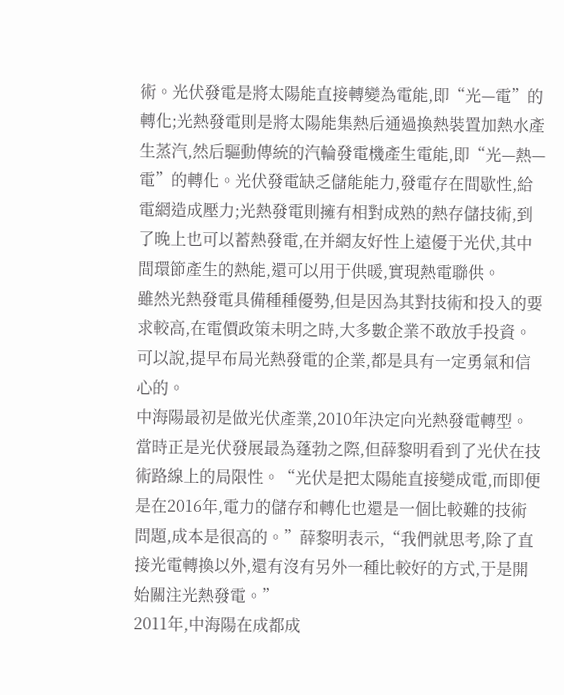術。光伏發電是將太陽能直接轉變為電能,即“光—電”的轉化;光熱發電則是將太陽能集熱后通過換熱裝置加熱水產生蒸汽,然后驅動傳統的汽輪發電機產生電能,即“光—熱—電”的轉化。光伏發電缺乏儲能能力,發電存在間歇性,給電網造成壓力;光熱發電則擁有相對成熟的熱存儲技術,到了晚上也可以蓄熱發電,在并網友好性上遠優于光伏,其中間環節產生的熱能,還可以用于供暖,實現熱電聯供。
雖然光熱發電具備種種優勢,但是因為其對技術和投入的要求較高,在電價政策未明之時,大多數企業不敢放手投資。可以說,提早布局光熱發電的企業,都是具有一定勇氣和信心的。
中海陽最初是做光伏產業,2010年決定向光熱發電轉型。當時正是光伏發展最為蓬勃之際,但薛黎明看到了光伏在技術路線上的局限性。“光伏是把太陽能直接變成電,而即便是在2016年,電力的儲存和轉化也還是一個比較難的技術問題,成本是很高的。”薛黎明表示,“我們就思考,除了直接光電轉換以外,還有沒有另外一種比較好的方式,于是開始關注光熱發電。”
2011年,中海陽在成都成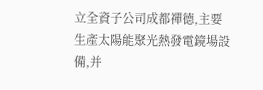立全資子公司成都禪德,主要生產太陽能聚光熱發電鏡場設備,并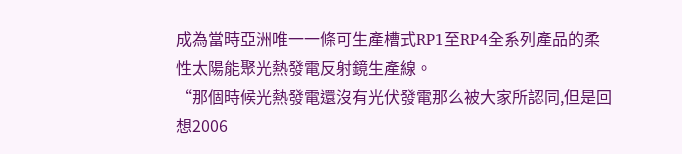成為當時亞洲唯一一條可生產槽式RP1至RP4全系列產品的柔性太陽能聚光熱發電反射鏡生產線。
“那個時候光熱發電還沒有光伏發電那么被大家所認同,但是回想2006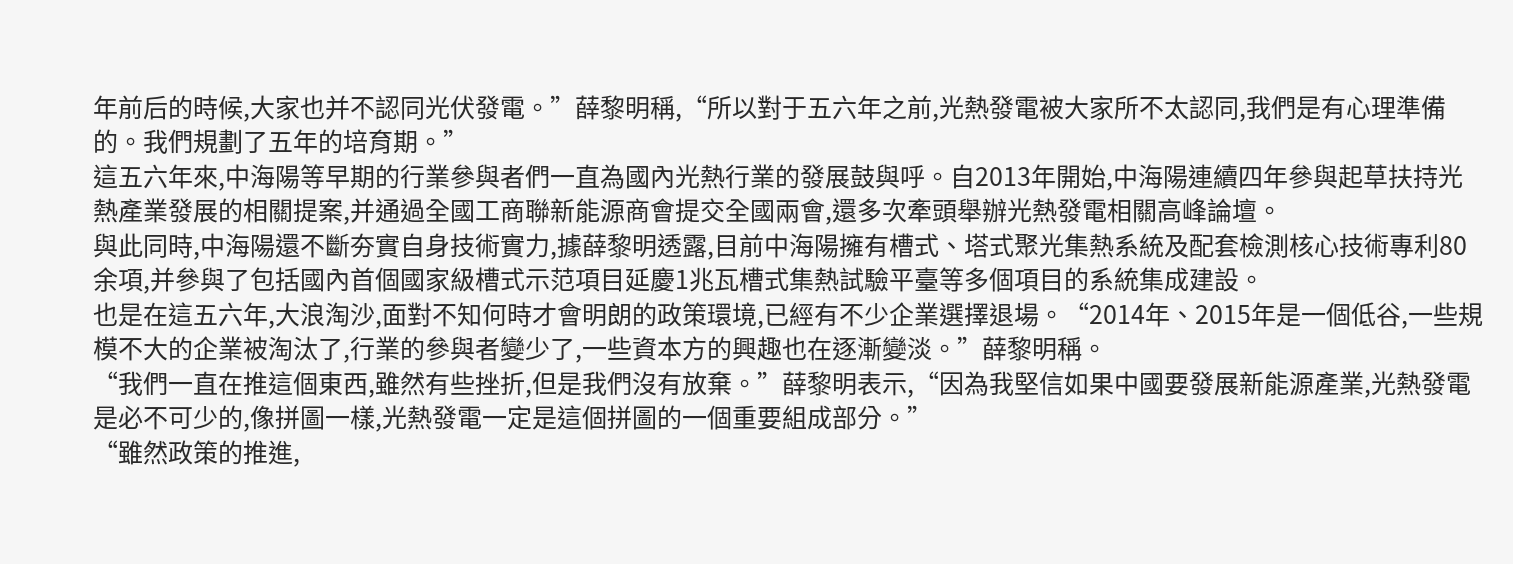年前后的時候,大家也并不認同光伏發電。”薛黎明稱,“所以對于五六年之前,光熱發電被大家所不太認同,我們是有心理準備的。我們規劃了五年的培育期。”
這五六年來,中海陽等早期的行業參與者們一直為國內光熱行業的發展鼓與呼。自2013年開始,中海陽連續四年參與起草扶持光熱產業發展的相關提案,并通過全國工商聯新能源商會提交全國兩會,還多次牽頭舉辦光熱發電相關高峰論壇。
與此同時,中海陽還不斷夯實自身技術實力,據薛黎明透露,目前中海陽擁有槽式、塔式聚光集熱系統及配套檢測核心技術專利80余項,并參與了包括國內首個國家級槽式示范項目延慶1兆瓦槽式集熱試驗平臺等多個項目的系統集成建設。
也是在這五六年,大浪淘沙,面對不知何時才會明朗的政策環境,已經有不少企業選擇退場。“2014年、2015年是一個低谷,一些規模不大的企業被淘汰了,行業的參與者變少了,一些資本方的興趣也在逐漸變淡。”薛黎明稱。
“我們一直在推這個東西,雖然有些挫折,但是我們沒有放棄。”薛黎明表示,“因為我堅信如果中國要發展新能源產業,光熱發電是必不可少的,像拼圖一樣,光熱發電一定是這個拼圖的一個重要組成部分。”
“雖然政策的推進,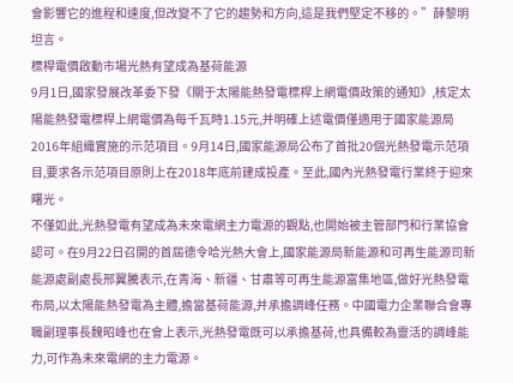會影響它的進程和速度,但改變不了它的趨勢和方向,這是我們堅定不移的。”薛黎明坦言。
標桿電價啟動市場光熱有望成為基荷能源
9月1日,國家發展改革委下發《關于太陽能熱發電標桿上網電價政策的通知》,核定太陽能熱發電標桿上網電價為每千瓦時1.15元,并明確上述電價僅適用于國家能源局2016年組織實施的示范項目。9月14日,國家能源局公布了首批20個光熱發電示范項目,要求各示范項目原則上在2018年底前建成投產。至此,國內光熱發電行業終于迎來曙光。
不僅如此,光熱發電有望成為未來電網主力電源的觀點,也開始被主管部門和行業協會認可。在9月22日召開的首屆德令哈光熱大會上,國家能源局新能源和可再生能源司新能源處副處長邢翼騰表示,在青海、新疆、甘肅等可再生能源富集地區,做好光熱發電布局,以太陽能熱發電為主體,擔當基荷能源,并承擔調峰任務。中國電力企業聯合會專職副理事長魏昭峰也在會上表示,光熱發電既可以承擔基荷,也具備較為靈活的調峰能力,可作為未來電網的主力電源。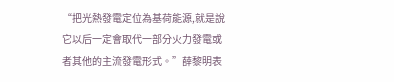“把光熱發電定位為基荷能源,就是說它以后一定會取代一部分火力發電或者其他的主流發電形式。”薛黎明表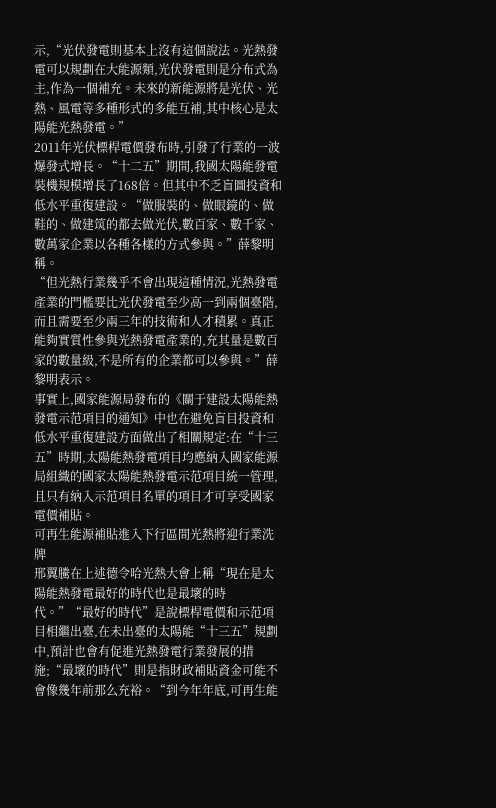示,“光伏發電則基本上沒有這個說法。光熱發電可以規劃在大能源類,光伏發電則是分布式為主,作為一個補充。未來的新能源將是光伏、光熱、風電等多種形式的多能互補,其中核心是太陽能光熱發電。”
2011年光伏標桿電價發布時,引發了行業的一波爆發式增長。“十二五”期間,我國太陽能發電裝機規模增長了168倍。但其中不乏盲圖投資和低水平重復建設。“做服裝的、做眼鏡的、做鞋的、做建筑的都去做光伏,數百家、數千家、數萬家企業以各種各樣的方式參與。”薛黎明稱。
“但光熱行業幾乎不會出現這種情況,光熱發電產業的門檻要比光伏發電至少高一到兩個臺階,而且需要至少兩三年的技術和人才積累。真正能夠實質性參與光熱發電產業的,充其量是數百家的數量級,不是所有的企業都可以參與。”薛黎明表示。
事實上,國家能源局發布的《關于建設太陽能熱發電示范項目的通知》中也在避免盲目投資和低水平重復建設方面做出了相關規定:在“十三五”時期,太陽能熱發電項目均應納入國家能源局組織的國家太陽能熱發電示范項目統一管理,且只有納入示范項目名單的項目才可享受國家電價補貼。
可再生能源補貼進入下行區間光熱將迎行業洗牌
邢翼騰在上述德令哈光熱大會上稱“現在是太陽能熱發電最好的時代也是最壞的時代。”“最好的時代”是說標桿電價和示范項目相繼出臺,在未出臺的太陽能“十三五”規劃中,預計也會有促進光熱發電行業發展的措施;“最壞的時代”則是指財政補貼資金可能不會像幾年前那么充裕。“到今年年底,可再生能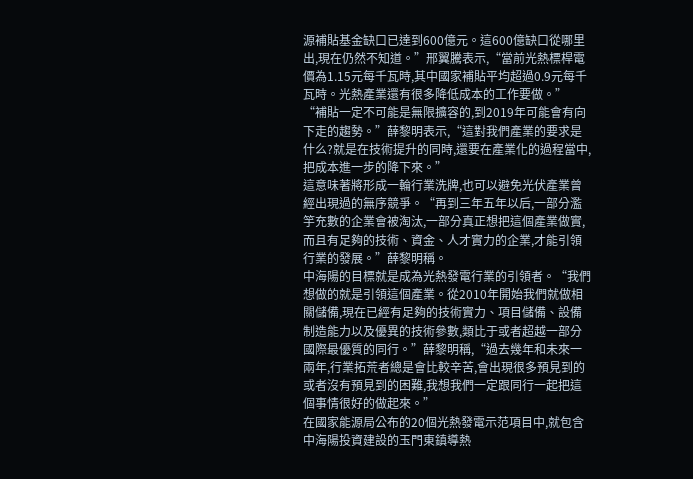源補貼基金缺口已達到600億元。這600億缺口從哪里出,現在仍然不知道。”邢翼騰表示,“當前光熱標桿電價為1.15元每千瓦時,其中國家補貼平均超過0.9元每千瓦時。光熱產業還有很多降低成本的工作要做。”
“補貼一定不可能是無限擴容的,到2019年可能會有向下走的趨勢。”薛黎明表示,“這對我們產業的要求是什么?就是在技術提升的同時,還要在產業化的過程當中,把成本進一步的降下來。”
這意味著將形成一輪行業洗牌,也可以避免光伏產業曾經出現過的無序競爭。“再到三年五年以后,一部分濫竽充數的企業會被淘汰,一部分真正想把這個產業做實,而且有足夠的技術、資金、人才實力的企業,才能引領行業的發展。”薛黎明稱。
中海陽的目標就是成為光熱發電行業的引領者。“我們想做的就是引領這個產業。從2010年開始我們就做相關儲備,現在已經有足夠的技術實力、項目儲備、設備制造能力以及優異的技術參數,類比于或者超越一部分國際最優質的同行。”薛黎明稱,“過去幾年和未來一兩年,行業拓荒者總是會比較辛苦,會出現很多預見到的或者沒有預見到的困難,我想我們一定跟同行一起把這個事情很好的做起來。”
在國家能源局公布的20個光熱發電示范項目中,就包含中海陽投資建設的玉門東鎮導熱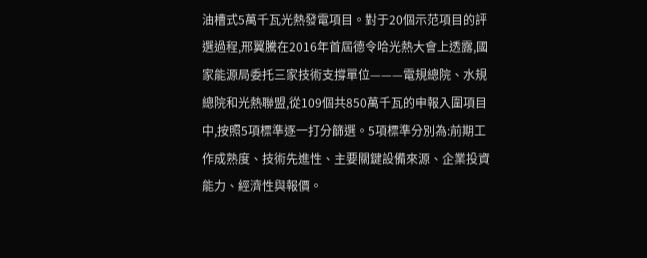油槽式5萬千瓦光熱發電項目。對于20個示范項目的評選過程,邢翼騰在2016年首屆德令哈光熱大會上透露,國家能源局委托三家技術支撐單位———電規總院、水規總院和光熱聯盟,從109個共850萬千瓦的申報入圍項目中,按照5項標準逐一打分篩選。5項標準分別為:前期工作成熟度、技術先進性、主要關鍵設備來源、企業投資能力、經濟性與報價。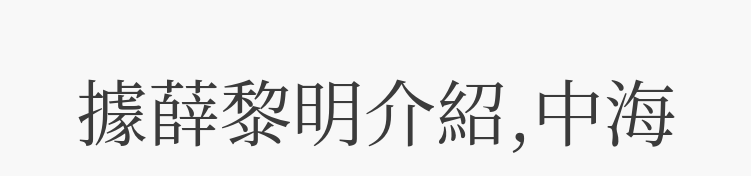據薛黎明介紹,中海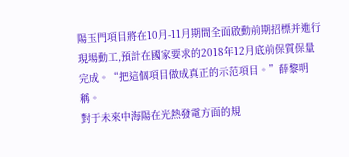陽玉門項目將在10月-11月期間全面啟動前期招標并進行現場動工,預計在國家要求的2018年12月底前保質保量完成。“把這個項目做成真正的示范項目。”薛黎明稱。
對于未來中海陽在光熱發電方面的規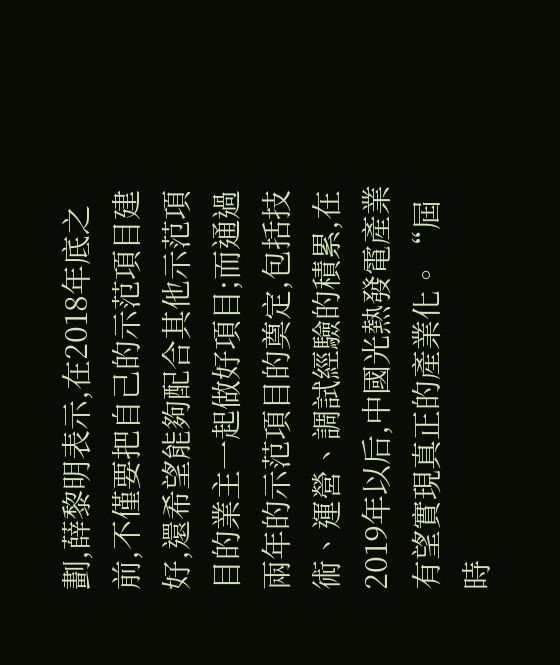劃,薛黎明表示,在2018年底之前,不僅要把自己的示范項目建好,還希望能夠配合其他示范項目的業主一起做好項目;而通過兩年的示范項目的奠定,包括技術、運營、調試經驗的積累,在2019年以后,中國光熱發電產業有望實現真正的產業化。“屆時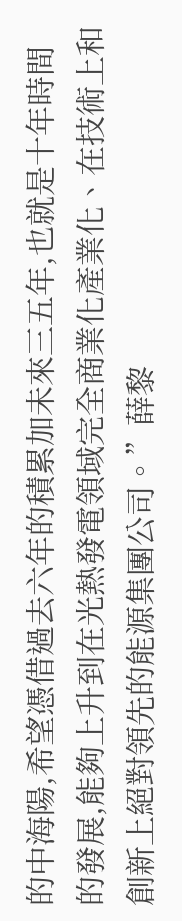的中海陽,希望憑借過去六年的積累加未來三五年,也就是十年時間的發展,能夠上升到在光熱發電領域完全商業化產業化、在技術上和創新上絕對領先的能源集團公司。”薛黎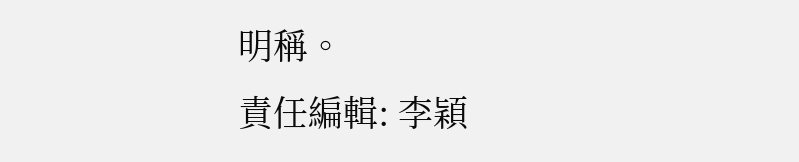明稱。
責任編輯: 李穎